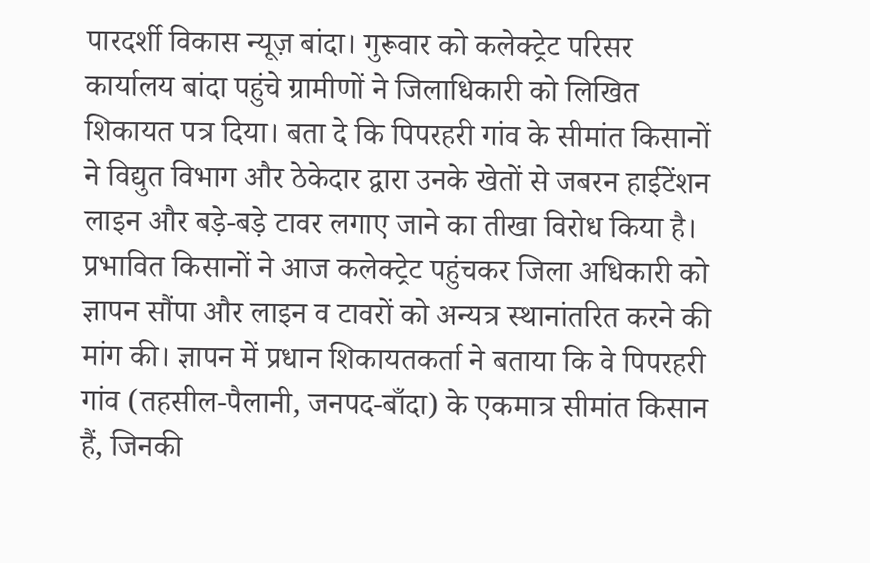पारदर्शी विकास न्यूज़ बांदा। गुरूवार को कलेक्ट्रेट परिसर कार्यालय बांदा पहुंचे ग्रामीणों ने जिलाधिकारी को लिखित शिकायत पत्र दिया। बता दे कि पिपरहरी गांव के सीमांत किसानों ने विद्युत विभाग और ठेकेदार द्वारा उनके खेतों से जबरन हाईटेंशन लाइन और बड़े-बड़े टावर लगाए जाने का तीखा विरोध किया है। प्रभावित किसानों ने आज कलेक्ट्रेट पहुंचकर जिला अधिकारी को ज्ञापन सौंपा और लाइन व टावरों को अन्यत्र स्थानांतरित करने की मांग की। ज्ञापन में प्रधान शिकायतकर्ता ने बताया कि वे पिपरहरी गांव (तहसील-पैलानी, जनपद-बाँदा) के एकमात्र सीमांत किसान हैं, जिनकी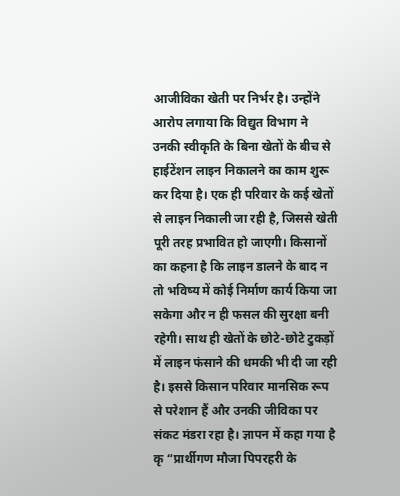आजीविका खेती पर निर्भर है। उन्होंने आरोप लगाया कि विद्युत विभाग ने उनकी स्वीकृति के बिना खेतों के बीच से हाईटेंशन लाइन निकालने का काम शुरू कर दिया है। एक ही परिवार के कई खेतों से लाइन निकाली जा रही है, जिससे खेती पूरी तरह प्रभावित हो जाएगी। किसानों का कहना है कि लाइन डालने के बाद न तो भविष्य में कोई निर्माण कार्य किया जा सकेगा और न ही फसल की सुरक्षा बनी रहेगी। साथ ही खेतों के छोटे-छोटे टुकड़ों में लाइन फंसाने की धमकी भी दी जा रही है। इससे किसान परिवार मानसिक रूप से परेशान हैं और उनकी जीविका पर संकट मंडरा रहा है। ज्ञापन में कहा गया है कृ “प्रार्थीगण मौजा पिपरहरी के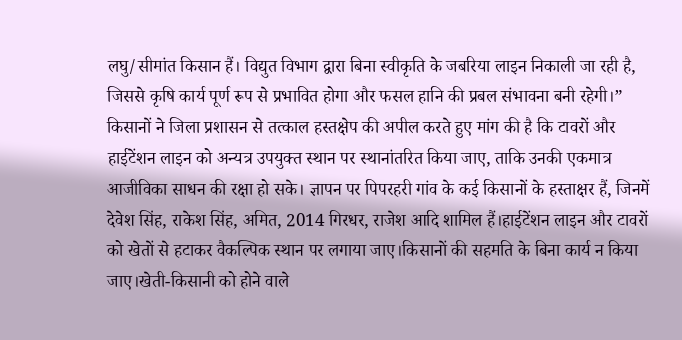लघु/सीमांत किसान हैं। विद्युत विभाग द्वारा बिना स्वीकृति के जबरिया लाइन निकाली जा रही है, जिससे कृषि कार्य पूर्ण रूप से प्रभावित होगा और फसल हानि की प्रबल संभावना बनी रहेगी।” किसानों ने जिला प्रशासन से तत्काल हस्तक्षेप की अपील करते हुए मांग की है कि टावरों और हाईटेंशन लाइन को अन्यत्र उपयुक्त स्थान पर स्थानांतरित किया जाए, ताकि उनकी एकमात्र आजीविका साधन की रक्षा हो सके। ज्ञापन पर पिपरहरी गांव के कई किसानों के हस्ताक्षर हैं, जिनमें देवेश सिंह, राकेश सिंह, अमित, 2014 गिरधर, राजेश आदि शामिल हैं।हाईटेंशन लाइन और टावरों को खेतों से हटाकर वैकल्पिक स्थान पर लगाया जाए।किसानों की सहमति के बिना कार्य न किया जाए।खेती-किसानी को होने वाले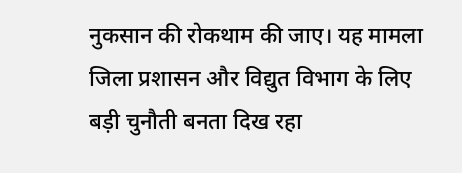नुकसान की रोकथाम की जाए। यह मामला जिला प्रशासन और विद्युत विभाग के लिए बड़ी चुनौती बनता दिख रहा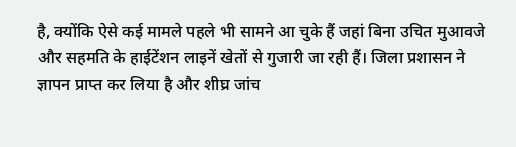है, क्योंकि ऐसे कई मामले पहले भी सामने आ चुके हैं जहां बिना उचित मुआवजे और सहमति के हाईटेंशन लाइनें खेतों से गुजारी जा रही हैं। जिला प्रशासन ने ज्ञापन प्राप्त कर लिया है और शीघ्र जांच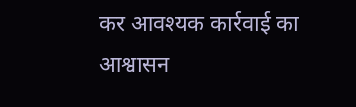कर आवश्यक कार्रवाई का आश्वासन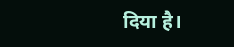दिया है।